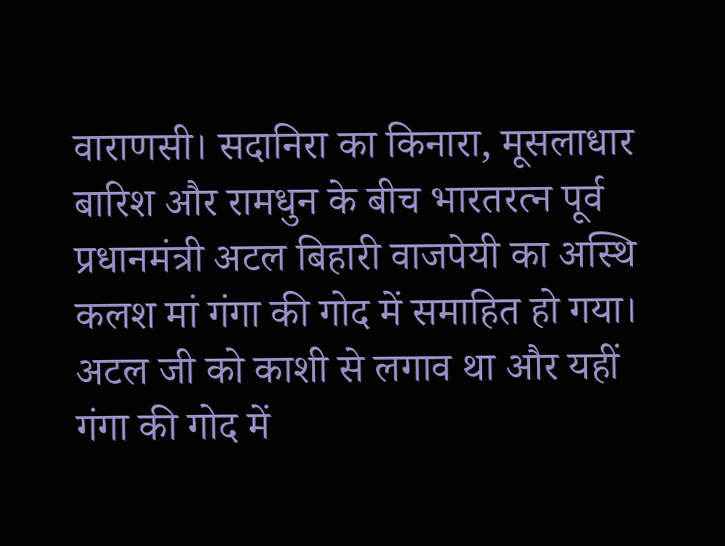वाराणसी। सदानिरा का किनारा, मूसलाधार बारिश और रामधुन के बीच भारतरत्न पूर्व प्रधानमंत्री अटल बिहारी वाजपेयी का अस्थि कलश मां गंगा की गोद में समाहित हो गया। अटल जी को काशी से लगाव था और यहीं गंगा की गोद में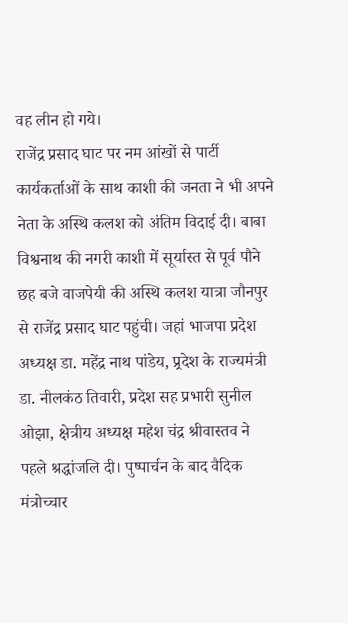वह लीन हो गये।
राजेंद्र प्रसाद घाट पर नम आंखों से पार्टी कार्यकर्ताओं के साथ काशी की जनता ने भी अपने नेता के अस्थि कलश को अंतिम विदाई दी। बाबा विश्वनाथ की नगरी काशी में सूर्यास्त से पूर्व पौने छह बजे वाजपेयी की अस्थि कलश यात्रा जौनपुर से राजेंद्र प्रसाद घाट पहुंची। जहां भाजपा प्रदेश अध्यक्ष डा. महेंद्र नाथ पांडेय, प्र्रदेश के राज्यमंत्री डा. नीलकंठ तिवारी, प्रदेश सह प्रभारी सुनील ओझा, क्षेत्रीय अध्यक्ष महेश चंद्र श्रीवास्तव ने पहले श्रद्धांजलि दी। पुष्पार्चन के बाद वैदिक मंत्रोच्चार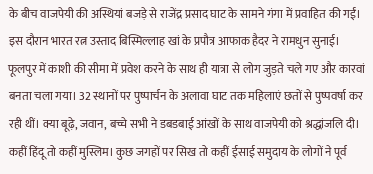के बीच वाजपेयी की अस्थियां बजड़े से राजेंद्र प्रसाद घाट के सामने गंगा में प्रवाहित की गईं। इस दौरान भारत रत्न उस्ताद बिस्मिल्लाह खां के प्रपौत्र आफाक हैदर ने रामधुन सुनाई।
फूलपुर में काशी की सीमा में प्रवेश करने के साथ ही यात्रा से लोग जुड़ते चले गए और कारवां बनता चला गया। 32 स्थानों पर पुष्पार्चन के अलावा घाट तक महिलाएं छतों से पुष्पवर्षा कर रही थीं। क्या बूढ़े, जवान, बच्चे सभी ने डबडबाई आंखों के साथ वाजपेयी को श्रद्धांजलि दी। कहीं हिंदू तो कहीं मुस्लिम। कुछ जगहों पर सिख तो कहीं ईसाई समुदाय के लोगों ने पूर्व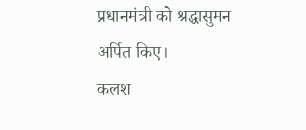प्रधानमंत्री को श्रद्धासुमन अर्पित किए।
कलश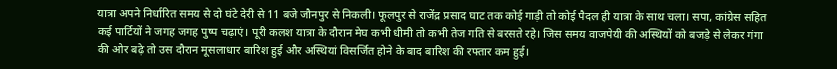यात्रा अपने निर्धारित समय से दो घंटे देरी से 11 बजे जौनपुर से निकली। फूलपुर से राजेंद्र प्रसाद घाट तक कोई गाड़ी तो कोई पैदल ही यात्रा के साथ चला। सपा, कांग्रेस सहित कई पार्टियों ने जगह जगह पुष्प चढ़ाएं। पूरी कलश यात्रा के दौरान मेघ कभी धीमी तो कभी तेज गति से बरसते रहे। जिस समय वाजपेयी की अस्थियों को बजड़े से लेकर गंगा की ओर बढ़े तो उस दौरान मूसलाधार बारिश हुई और अस्थियां विसर्जित होने के बाद बारिश की रफ्तार कम हुई।